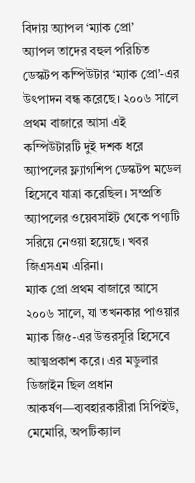বিদায় অ্যাপল ‘ম্যাক প্রো’
অ্যাপল তাদের বহুল পরিচিত ডেস্কটপ কম্পিউটার ‘ম্যাক প্রো’-এর উৎপাদন বন্ধ করেছে। ২০০৬ সালে প্রথম বাজারে আসা এই কম্পিউটারটি দুই দশক ধরে অ্যাপলের ফ্ল্যাগশিপ ডেস্কটপ মডেল হিসেবে যাত্রা করেছিল। সম্প্রতি অ্যাপলের ওয়েবসাইট থেকে পণ্যটি সরিয়ে নেওয়া হয়েছে। খবর জিএসএম এরিনা।
ম্যাক প্রো প্রথম বাজারে আসে ২০০৬ সালে, যা তখনকার পাওয়ার ম্যাক জি৫-এর উত্তরসূরি হিসেবে আত্মপ্রকাশ করে। এর মডুলার ডিজাইন ছিল প্রধান আকর্ষণ—ব্যবহারকারীরা সিপিইউ, মেমোরি, অপটিক্যাল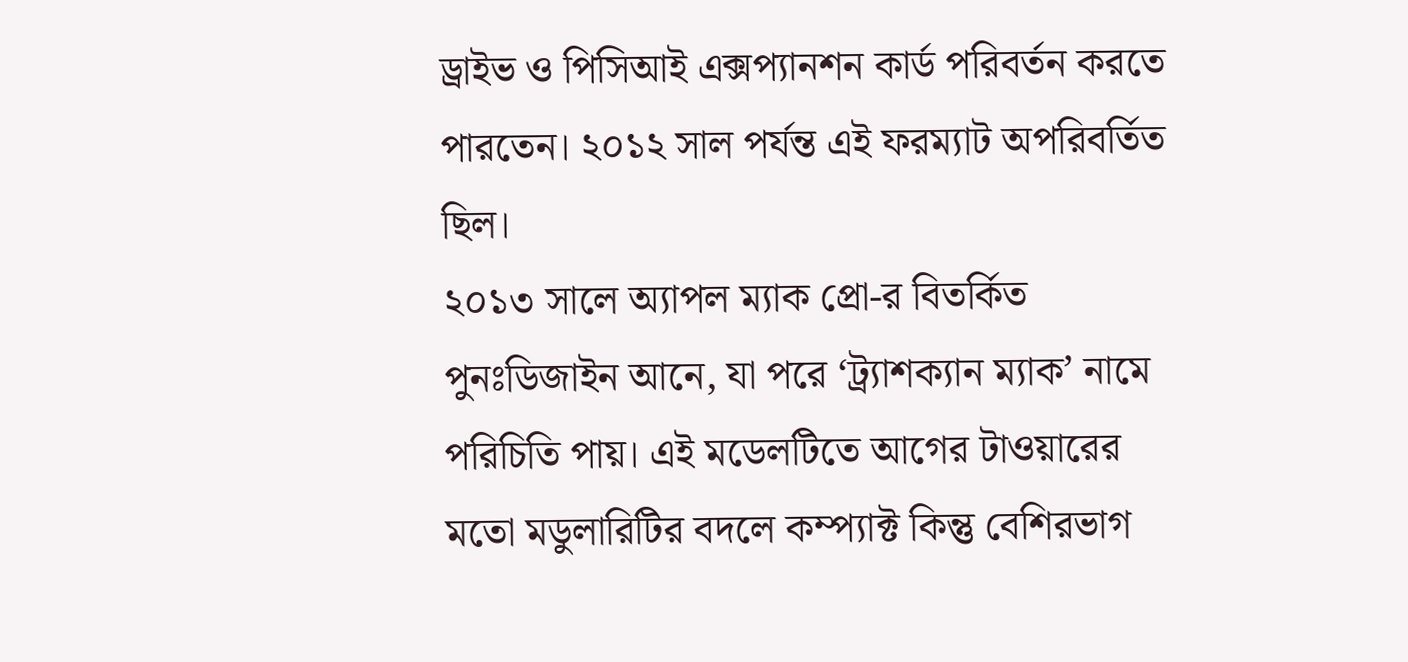ড্রাইভ ও পিসিআই এক্সপ্যানশন কার্ড পরিবর্তন করতে পারতেন। ২০১২ সাল পর্যন্ত এই ফরম্যাট অপরিবর্তিত ছিল।
২০১৩ সালে অ্যাপল ম্যাক প্রো-র বিতর্কিত পুনঃডিজাইন আনে, যা পরে ‘ট্র্যাশক্যান ম্যাক’ নামে পরিচিতি পায়। এই মডেলটিতে আগের টাওয়ারের মতো মডুলারিটির বদলে কম্প্যাক্ট কিন্তু বেশিরভাগ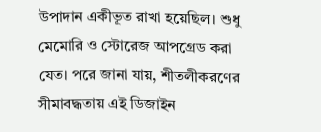উপাদান একীভূত রাখা হয়েছিল। শুধু মেমোরি ও স্টোরেজ আপগ্রেড করা যেত। পরে জানা যায়, শীতলীকরণের সীমাবদ্ধতায় এই ডিজাইন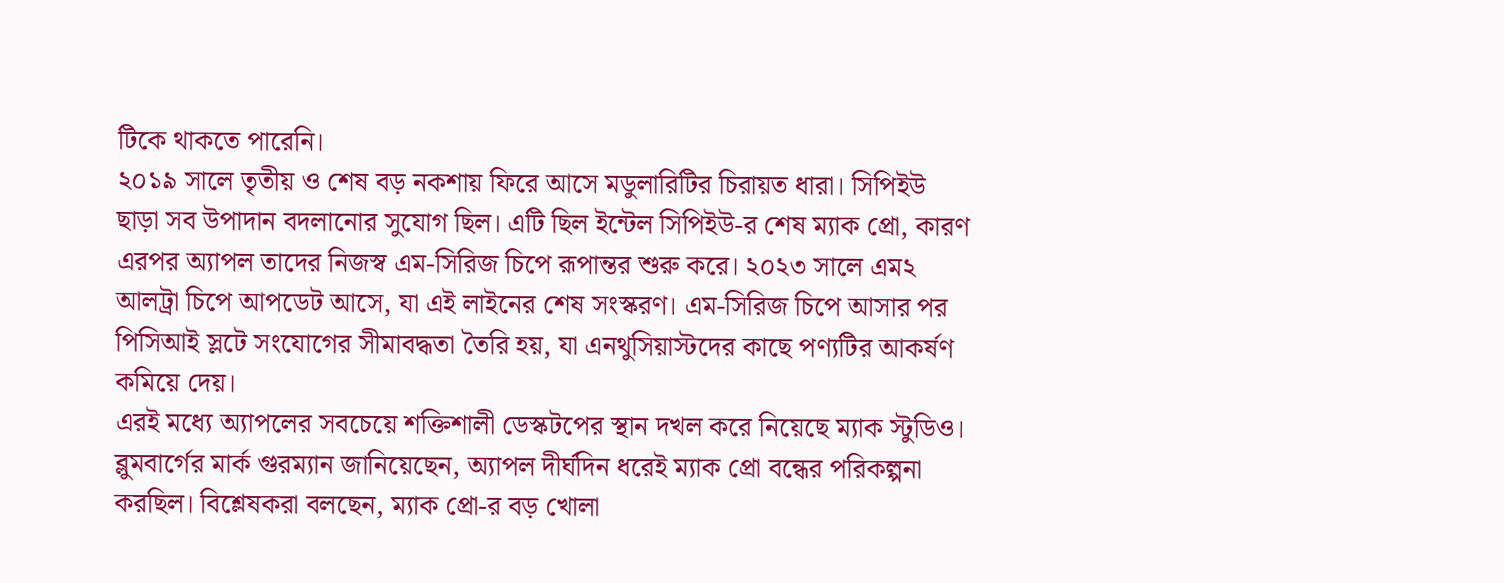টিকে থাকতে পারেনি।
২০১৯ সালে তৃতীয় ও শেষ বড় নকশায় ফিরে আসে মডুলারিটির চিরায়ত ধারা। সিপিইউ ছাড়া সব উপাদান বদলানোর সুযোগ ছিল। এটি ছিল ইন্টেল সিপিইউ-র শেষ ম্যাক প্রো, কারণ এরপর অ্যাপল তাদের নিজস্ব এম-সিরিজ চিপে রূপান্তর শুরু করে। ২০২৩ সালে এম২ আলট্রা চিপে আপডেট আসে, যা এই লাইনের শেষ সংস্করণ। এম-সিরিজ চিপে আসার পর পিসিআই স্লটে সংযোগের সীমাবদ্ধতা তৈরি হয়, যা এনথুসিয়াস্টদের কাছে পণ্যটির আকর্ষণ কমিয়ে দেয়।
এরই মধ্যে অ্যাপলের সবচেয়ে শক্তিশালী ডেস্কটপের স্থান দখল করে নিয়েছে ম্যাক স্টুডিও। ব্লুমবার্গের মার্ক গুরম্যান জানিয়েছেন, অ্যাপল দীর্ঘদিন ধরেই ম্যাক প্রো বন্ধের পরিকল্পনা করছিল। বিশ্লেষকরা বলছেন, ম্যাক প্রো-র বড় খোলা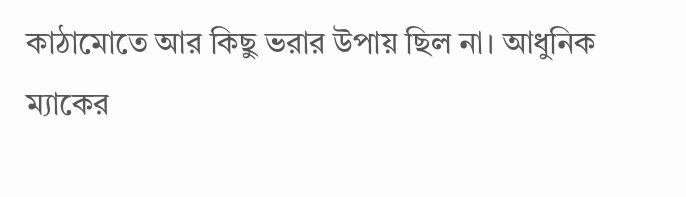কাঠামোতে আর কিছু ভরার উপায় ছিল না। আধুনিক ম্যাকের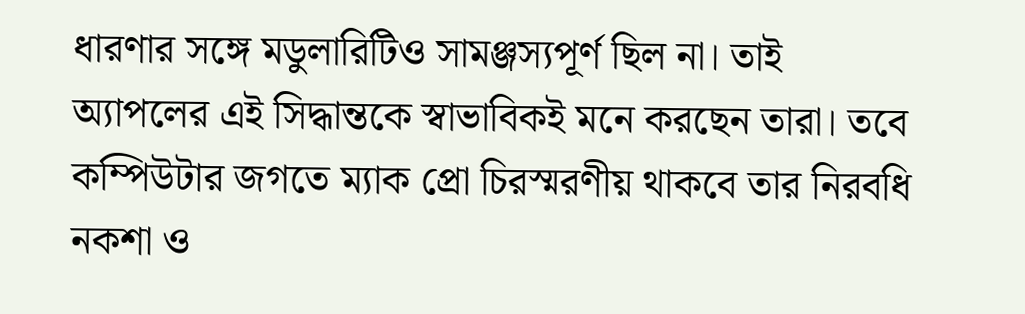ধারণার সঙ্গে মডুলারিটিও সামঞ্জস্যপূর্ণ ছিল না। তাই অ্যাপলের এই সিদ্ধান্তকে স্বাভাবিকই মনে করছেন তারা। তবে কম্পিউটার জগতে ম্যাক প্রো চিরস্মরণীয় থাকবে তার নিরবধি নকশা ও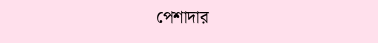পেশাদার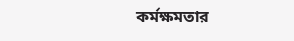কর্মক্ষমতার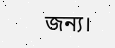জন্য।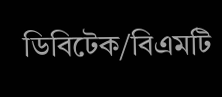ডিবিটেক/বিএমটি